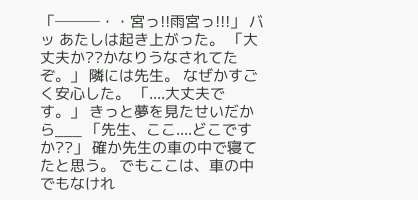「───・・宮っ!!雨宮っ!!!」 バッ あたしは起き上がった。 「大丈夫か??かなりうなされてたぞ。」 隣には先生。 なぜかすごく安心した。 「....大丈夫です。」 きっと夢を見たせいだから___ 「先生、ここ....どこですか??」 確か先生の車の中で寝てたと思う。 でもここは、車の中でもなけれ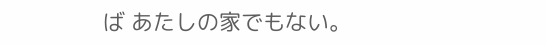ば あたしの家でもない。